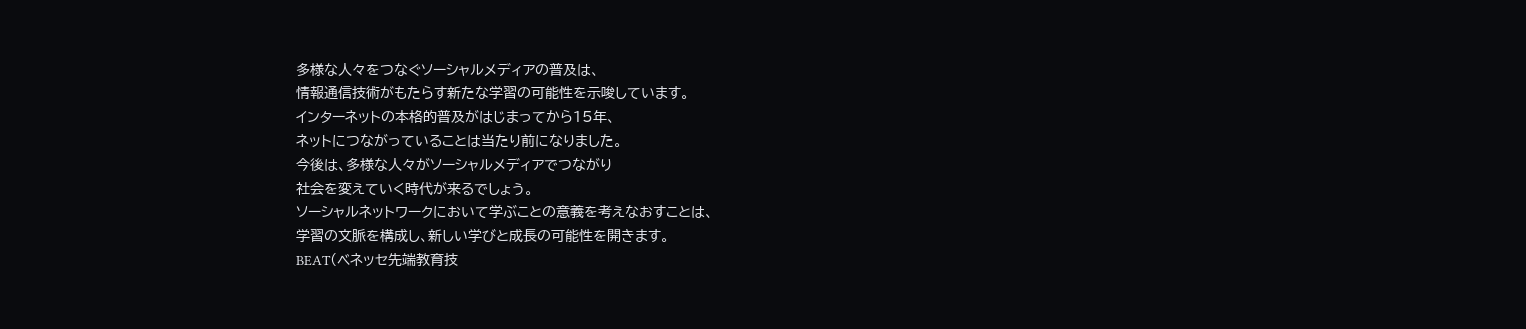多様な人々をつなぐソーシャルメディアの普及は、
情報通信技術がもたらす新たな学習の可能性を示唆しています。
インターネットの本格的普及がはじまってから15年、
ネットにつながっていることは当たり前になりました。
今後は、多様な人々がソーシャルメディアでつながり
社会を変えていく時代が来るでしょう。
ソーシャルネットワークにおいて学ぶことの意義を考えなおすことは、
学習の文脈を構成し、新しい学びと成長の可能性を開きます。
BEAT(ベネッセ先端教育技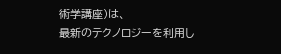術学講座)は、
最新のテクノロジーを利用し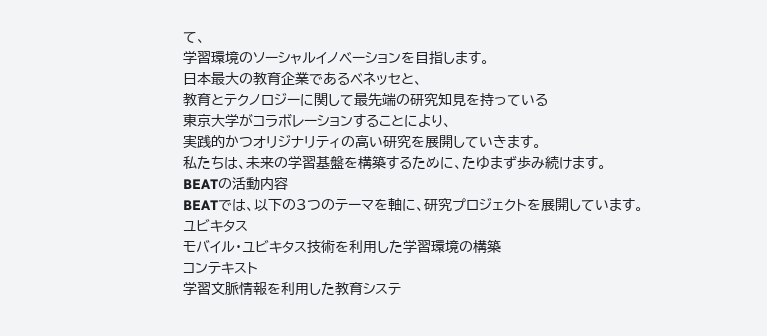て、
学習環境のソーシャルイノベーションを目指します。
日本最大の教育企業であるベネッセと、
教育とテクノロジーに関して最先端の研究知見を持っている
東京大学がコラボレーションすることにより、
実践的かつオリジナリティの高い研究を展開していきます。
私たちは、未来の学習基盤を構築するために、たゆまず歩み続けます。
BEATの活動内容
BEATでは、以下の3つのテーマを軸に、研究プロジェクトを展開しています。
ユビキタス
モバイル・ユビキタス技術を利用した学習環境の構築
コンテキスト
学習文脈情報を利用した教育システ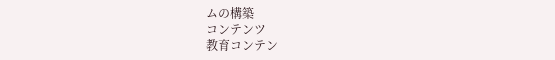ムの構築
コンテンツ
教育コンテン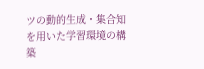ツの動的生成・集合知を用いた学習環境の構築